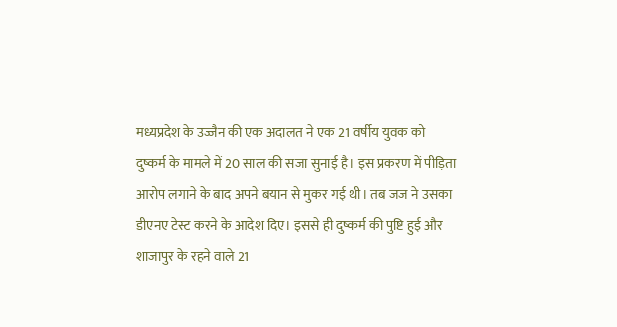मध्यप्रदेश के उज्जैन की एक अदालत ने एक 21 वर्षीय युवक को दुष्कर्म के मामले में 20 साल की सजा सुनाई है। इस प्रकरण में पीड़िता आरोप लगाने के बाद अपने बयान से मुकर गई थी। तब जज ने उसका डीएनए टेस्ट करने के आदेश दिए। इससे ही दुष्कर्म की पुष्टि हुई और शाजापुर के रहने वाले 21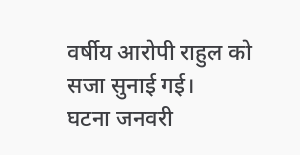वर्षीय आरोपी राहुल को सजा सुनाई गई।
घटना जनवरी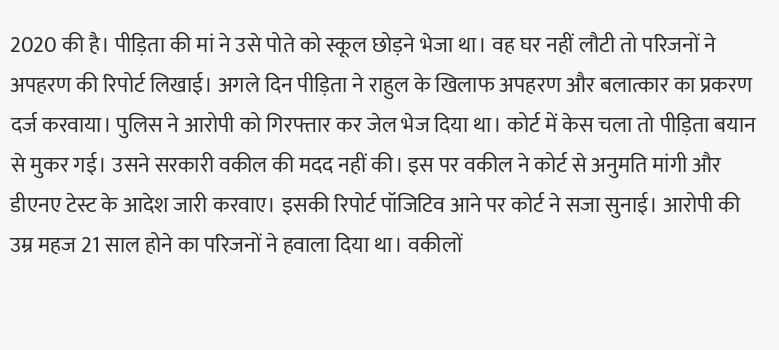2020 की है। पीड़िता की मां ने उसे पोते को स्कूल छोड़ने भेजा था। वह घर नहीं लौटी तो परिजनों ने अपहरण की रिपोर्ट लिखाई। अगले दिन पीड़िता ने राहुल के खिलाफ अपहरण और बलात्कार का प्रकरण दर्ज करवाया। पुलिस ने आरोपी को गिरफ्तार कर जेल भेज दिया था। कोर्ट में केस चला तो पीड़िता बयान से मुकर गई। उसने सरकारी वकील की मदद नहीं की। इस पर वकील ने कोर्ट से अनुमति मांगी और डीएनए टेस्ट के आदेश जारी करवाए। इसकी रिपोर्ट पॉजिटिव आने पर कोर्ट ने सजा सुनाई। आरोपी की उम्र महज 21 साल होने का परिजनों ने हवाला दिया था। वकीलों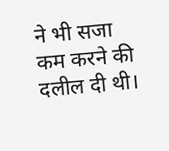ने भी सजा कम करने की दलील दी थी।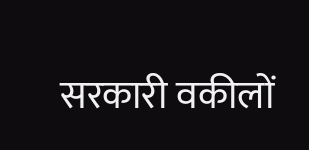सरकारी वकीलों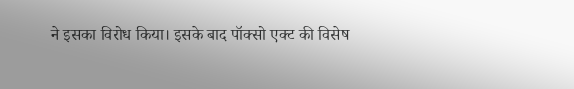ने इसका विरोध किया। इसके बाद पॉक्सो एक्ट की विसेष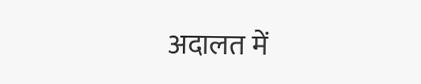अदालत में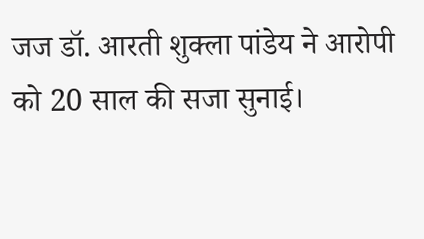जज डॉ. आरती शुक्ला पांडेय ने आरोपी को 20 साल की सजा सुनाई।